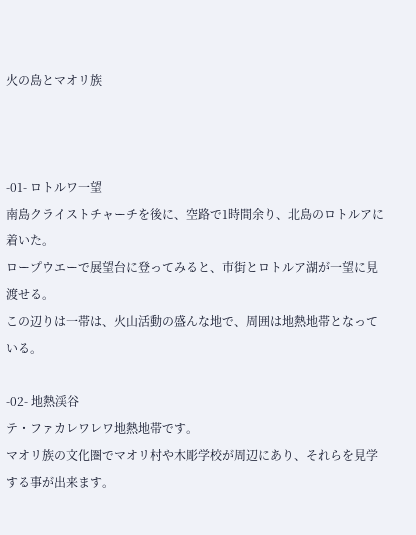火の島とマオリ族



-01- ロトルワ一望
南島クライストチャーチを後に、空路で1時間余り、北島のロトルアに着いた。
ロープウエーで展望台に登ってみると、市街とロトルア湖が一望に見渡せる。
この辺りは一帯は、火山活動の盛んな地で、周囲は地熱地帯となっている。

-02- 地熱渓谷
テ・ファカレワレワ地熱地帯です。
マオリ族の文化圏でマオリ村や木彫学校が周辺にあり、それらを見学する事が出来ます。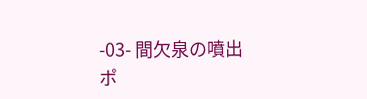-03- 間欠泉の噴出
ポ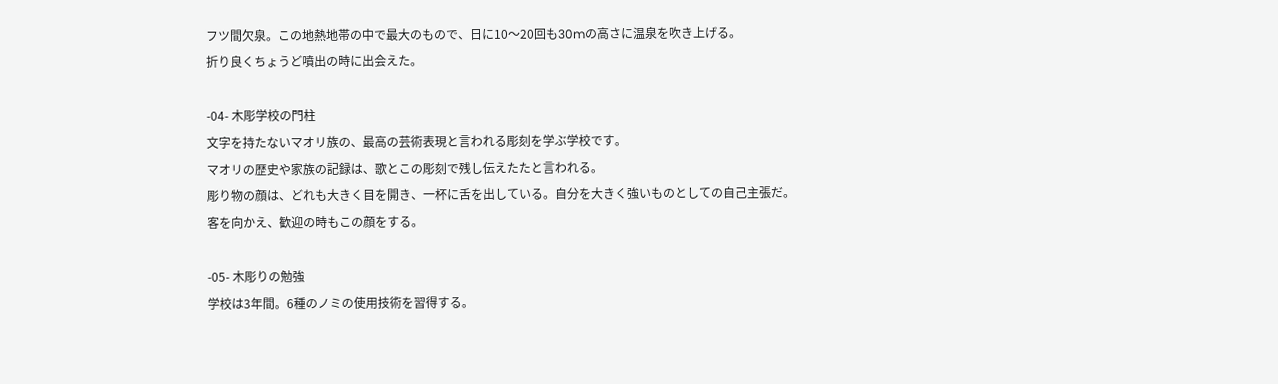フツ間欠泉。この地熱地帯の中で最大のもので、日に10〜20回も30mの高さに温泉を吹き上げる。
折り良くちょうど噴出の時に出会えた。

-04- 木彫学校の門柱
文字を持たないマオリ族の、最高の芸術表現と言われる彫刻を学ぶ学校です。
マオリの歴史や家族の記録は、歌とこの彫刻で残し伝えたたと言われる。
彫り物の顔は、どれも大きく目を開き、一杯に舌を出している。自分を大きく強いものとしての自己主張だ。
客を向かえ、歓迎の時もこの顔をする。

-05- 木彫りの勉強
学校は3年間。6種のノミの使用技術を習得する。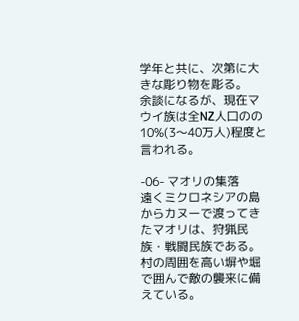学年と共に、次第に大きな彫り物を彫る。
余談になるが、現在マウイ族は全NZ人口のの10%(3〜40万人)程度と言われる。

-06- マオリの集落
遠くミクロネシアの島からカヌーで渡ってきたマオリは、狩猟民族・戦闘民族である。村の周囲を高い塀や堀で囲んで敵の襲来に備えている。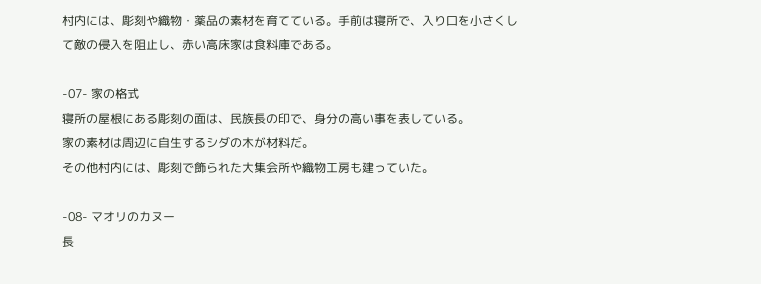村内には、彫刻や織物・薬品の素材を育てている。手前は寝所で、入り口を小さくして敵の侵入を阻止し、赤い高床家は食料庫である。

-07- 家の格式
寝所の屋根にある彫刻の面は、民族長の印で、身分の高い事を表している。
家の素材は周辺に自生するシダの木が材料だ。
その他村内には、彫刻で飾られた大集会所や織物工房も建っていた。

-08- マオリのカヌー
長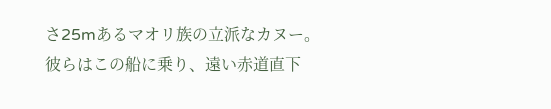さ25mあるマオリ族の立派なカヌー。
彼らはこの船に乗り、遠い赤道直下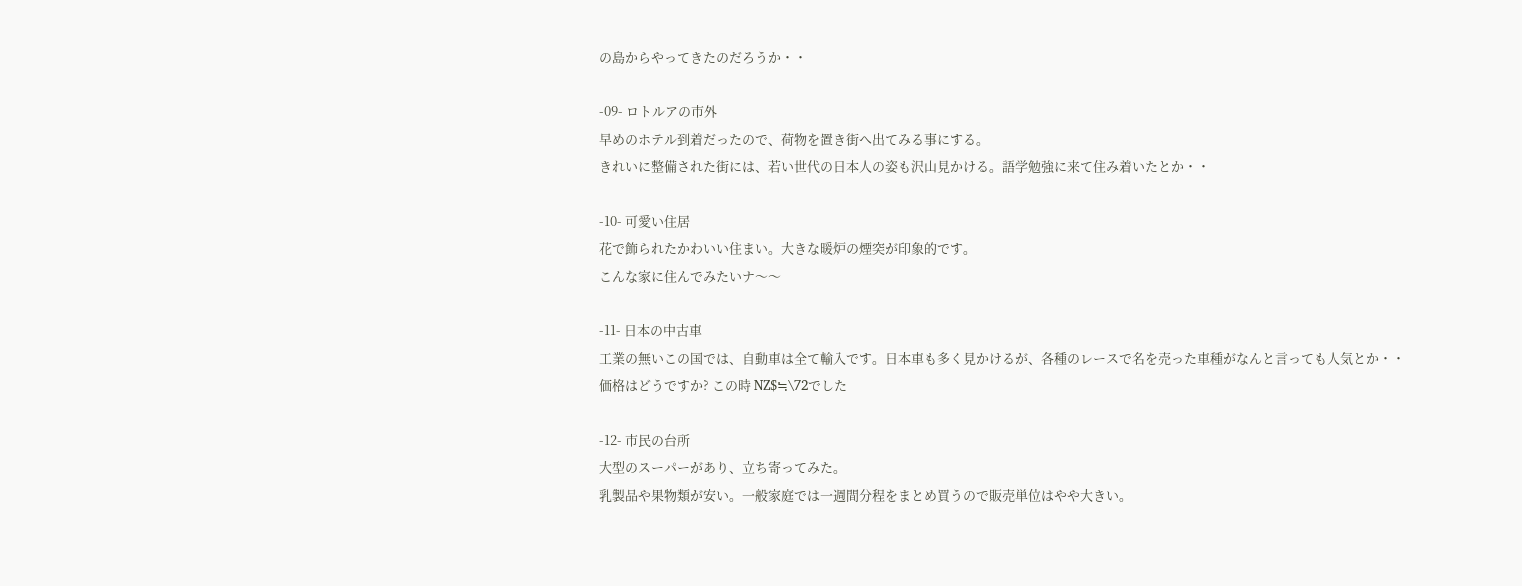の島からやってきたのだろうか・・

-09- ロトルアの市外
早めのホテル到着だったので、荷物を置き街へ出てみる事にする。
きれいに整備された街には、若い世代の日本人の姿も沢山見かける。語学勉強に来て住み着いたとか・・

-10- 可愛い住居
花で飾られたかわいい住まい。大きな暖炉の煙突が印象的です。
こんな家に住んでみたいナ〜〜

-11- 日本の中古車
工業の無いこの国では、自動車は全て輸入です。日本車も多く見かけるが、各種のレースで名を売った車種がなんと言っても人気とか・・
価格はどうですか? この時 NZ$≒\72でした

-12- 市民の台所
大型のスーパーがあり、立ち寄ってみた。
乳製品や果物類が安い。一般家庭では一週間分程をまとめ買うので販売単位はやや大きい。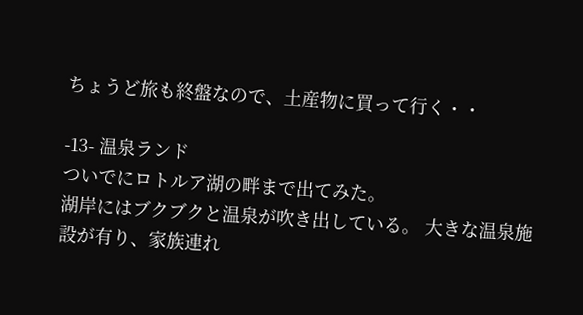ちょうど旅も終盤なので、土産物に買って行く・・

-13- 温泉ランド
ついでにロトルア湖の畔まで出てみた。
湖岸にはブクブクと温泉が吹き出している。 大きな温泉施設が有り、家族連れ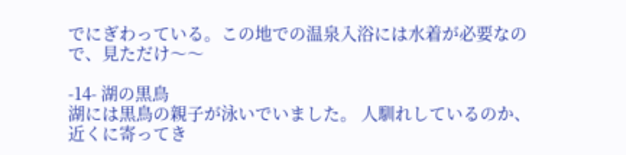でにぎわっている。この地での温泉入浴には水着が必要なので、見ただけ〜〜

-14- 湖の黒鳥
湖には黒鳥の親子が泳いでいました。 人馴れしているのか、近くに寄ってき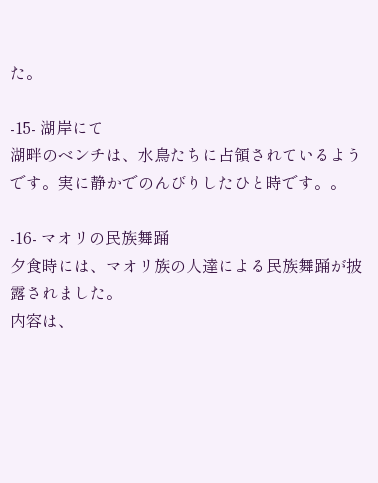た。

-15- 湖岸にて
湖畔のベンチは、水鳥たちに占領されているようです。実に静かでのんびりしたひと時です。。

-16- マオリの民族舞踊
夕食時には、マオリ族の人達による民族舞踊が披露されました。
内容は、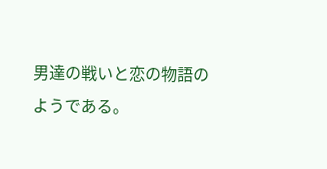男達の戦いと恋の物語のようである。